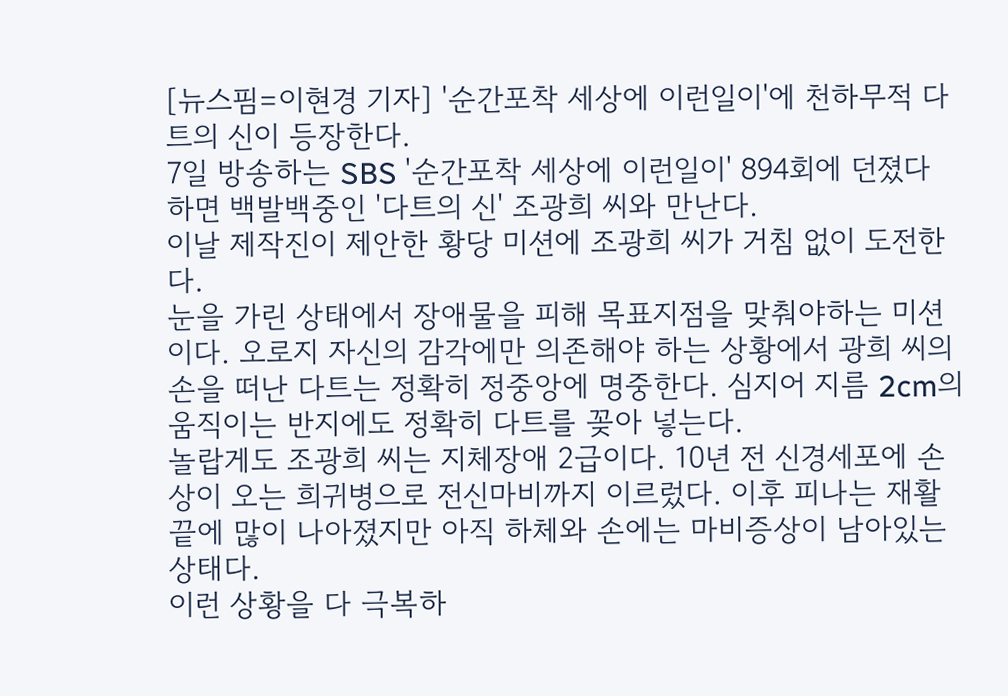[뉴스핌=이현경 기자] '순간포착 세상에 이런일이'에 천하무적 다트의 신이 등장한다.
7일 방송하는 SBS '순간포착 세상에 이런일이' 894회에 던졌다 하면 백발백중인 '다트의 신' 조광희 씨와 만난다.
이날 제작진이 제안한 황당 미션에 조광희 씨가 거침 없이 도전한다.
눈을 가린 상태에서 장애물을 피해 목표지점을 맞춰야하는 미션이다. 오로지 자신의 감각에만 의존해야 하는 상황에서 광희 씨의 손을 떠난 다트는 정확히 정중앙에 명중한다. 심지어 지름 2cm의 움직이는 반지에도 정확히 다트를 꽂아 넣는다.
놀랍게도 조광희 씨는 지체장애 2급이다. 10년 전 신경세포에 손상이 오는 희귀병으로 전신마비까지 이르렀다. 이후 피나는 재활 끝에 많이 나아졌지만 아직 하체와 손에는 마비증상이 남아있는 상태다.
이런 상황을 다 극복하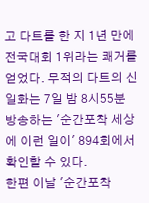고 다트를 한 지 1년 만에 전국대회 1위라는 쾌거를 얻었다. 무적의 다트의 신 일화는 7일 밤 8시55분 방송하는 '순간포착 세상에 이런 일이' 894회에서 확인할 수 있다.
한편 이날 '순간포착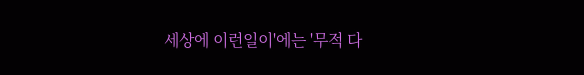세상에 이런일이'에는 '무적 다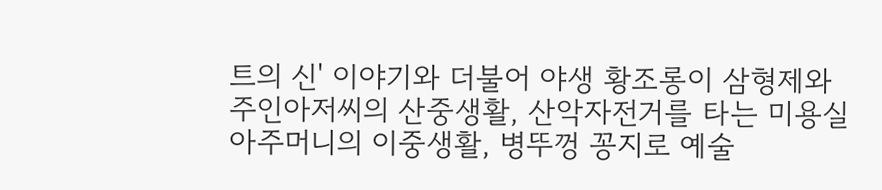트의 신' 이야기와 더불어 야생 황조롱이 삼형제와 주인아저씨의 산중생활, 산악자전거를 타는 미용실 아주머니의 이중생활, 병뚜껑 꽁지로 예술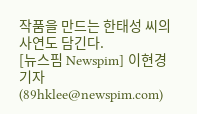작품을 만드는 한태성 씨의 사연도 담긴다.
[뉴스핌 Newspim] 이현경 기자(89hklee@newspim.com)